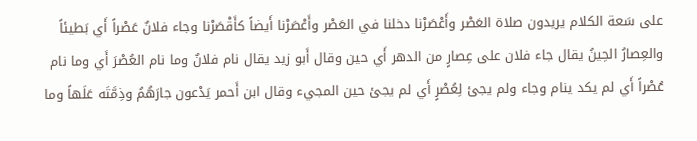على سَعة الكلام يريدون صلاة العَصْر وأَعْصَرْنا دخلنا في العَصْر وأَعْصَرْنا أَيضاً كأَقْصَرْنا وجاء فلانٌ عَصْراً أَي بَطيئاً والعِصارُ الحِينُ يقال جاء فلان على عِصارٍ من الدهر أَي حين وقال أَبو زيد يقال نام فلانٌ وما نام العُصْرَ أَي وما نام عُصْراً أَي لم يكد ينام وجاء ولم يجئ لِعُصْرٍ أَي لم يجئ حين المجيء وقال ابن أَحمر يَدْعون جارَهُمُ وذِمَّتَه عَلَهاً وما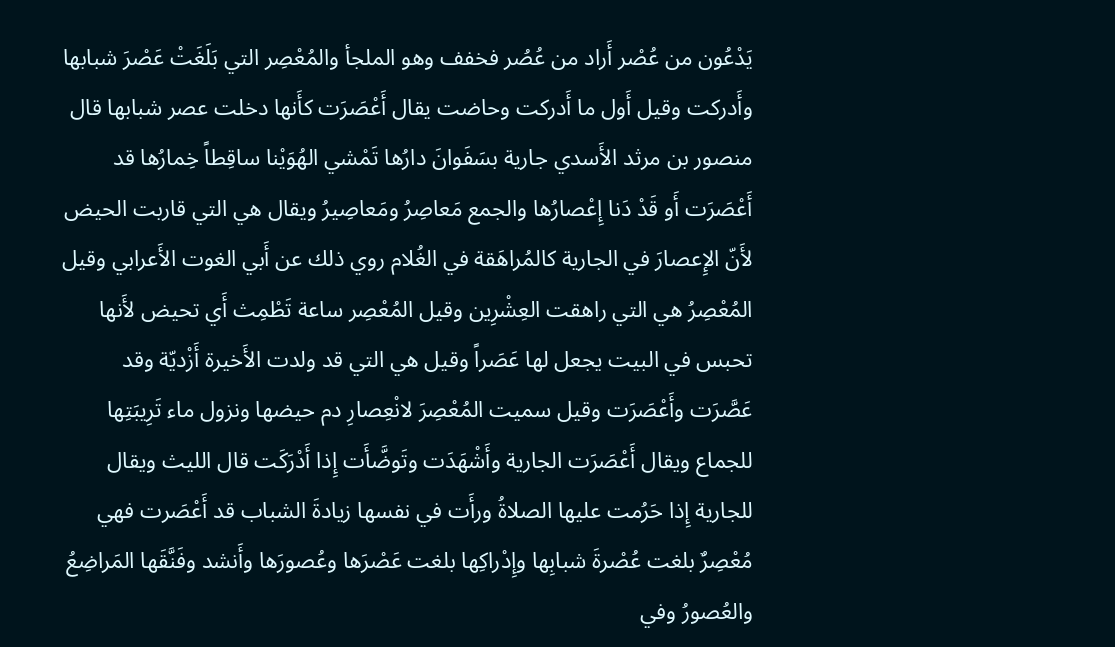يَدْعُون من عُصْر أَراد من عُصُر فخفف وهو الملجأ والمُعْصِر التي بَلَغَتْ عَصْرَ شبابها وأَدركت وقيل أَول ما أَدركت وحاضت يقال أَعْصَرَت كأَنها دخلت عصر شبابها قال منصور بن مرثد الأَسدي جارية بسَفَوانَ دارُها تَمْشي الهُوَيْنا ساقِطاً خِمارُها قد أَعْصَرَت أَو قَدْ دَنا إِعْصارُها والجمع مَعاصِرُ ومَعاصِيرُ ويقال هي التي قاربت الحيض لأَنّ الإِعصارَ في الجارية كالمُراهَقة في الغُلام روي ذلك عن أَبي الغوت الأَعرابي وقيل المُعْصِرُ هي التي راهقت العِشْرِين وقيل المُعْصِر ساعة تَطْمِث أَي تحيض لأَنها تحبس في البيت يجعل لها عَصَراً وقيل هي التي قد ولدت الأَخيرة أَزْديّة وقد عَصَّرَت وأَعْصَرَت وقيل سميت المُعْصِرَ لانْعِصارِ دم حيضها ونزول ماء تَرِيبَتِها للجماع ويقال أَعْصَرَت الجارية وأَشْهَدَت وتَوضَّأَت إِذا أَدْرَكَت قال الليث ويقال للجارية إِذا حَرُمت عليها الصلاةُ ورأَت في نفسها زيادةَ الشباب قد أَعْصَرت فهي مُعْصِرٌ بلغت عُصْرةَ شبابِها وإِدْراكِها بلغت عَصْرَها وعُصورَها وأَنشد وفَنَّقَها المَراضِعُ والعُصورُ وفي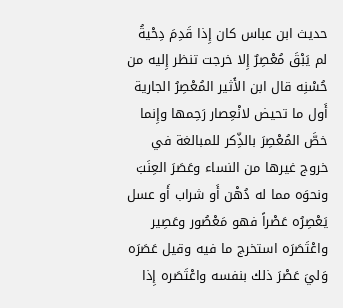حديث ابن عباس كان إِذا قَدِمَ دِحْيةُ لم يَبْقَ مُعْصِرٌ إِلا خرجت تنظر إِليه من حُسْنِه قال ابن الأَثير المُعْصِرُ الجارية أَول ما تحيض لانْعِصار رَحِمها وإِنما خصَّ المُعْصِرَ بالذِّكر للمبالغة في خروج غيرها من النساء وعَصَرَ العِنَبَ ونحوَه مما له دُهْن أَو شراب أَو عسل يَعْصِرُه عَصْراً فهو مَعْصُور وعَصِير واعْتَصَرَه استخرج ما فيه وقيل عَصَرَه وَليَ عَصْرَ ذلك بنفسه واعْتَصَره إِذا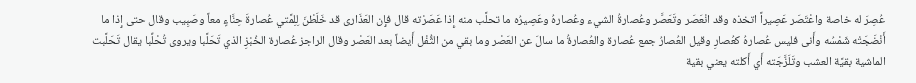عُصِرَ له خاصة واعْتَصَر عَصِيراً اتخذه وقد انْعَصَر وتَعَصَّر وعُصارةُ الشيء وعُصارهُ وعَصِيرُه ما تحلَّب منه إِذا عَصَرْته قال فإِن العَذَارى قد خَلَطْنَ لِلِمَّتي عُصارةَ حِنَّاءٍ معاً وصَبِيب وقال حتى إِذا ما أَنْضَجَتْه شَمْسُه وأَنى فليس عُصارهُ كعُصارِ وقيل العُصارُ جمع عُصارة والعُصارةُ ما سالَ عن العَصْر وما بقي من الثُّفْل أَيضاً بعد العَصْر وقال الراجز عُصارة الخُبْزِ الذي تَحَلَّبا ويروى تُحْلِّبا يقال تَحَلَّبت الماشية بقيَّة العشب وتَلَزَّجَته أَي أَكلته يعني بقية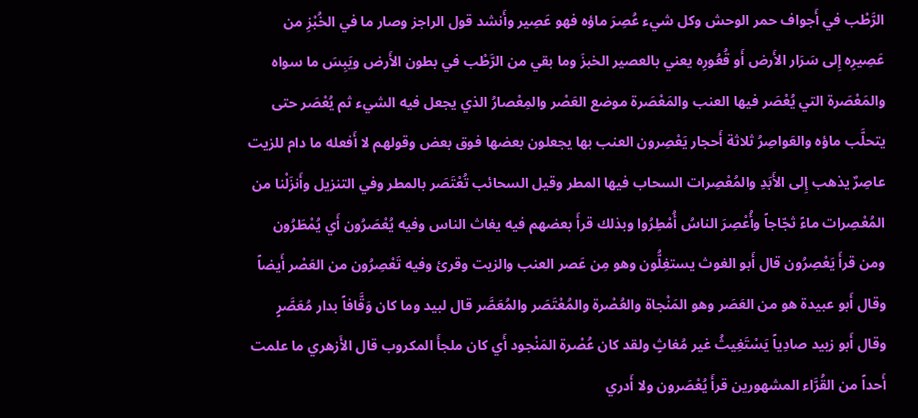الرَّطْب في أَجواف حمر الوحش وكل شيء عُصِرَ ماؤه فهو عَصِير وأَنشد قول الراجز وصار ما في الخُبْزِ من عَصِيرِه إِلى سَرَار الأَرض أَو قُعُورِه يعني بالعصير الخبزَ وما بقي من الرَّطْب في بطون الأَرض ويَبِسَ ما سواه والمَعْصَرة التي يُعْصَر فيها العنب والمَعْصَرة موضع العَصْر والمِعْصارُ الذي يجعل فيه الشيء ثم يُعْصَر حتى يتحلَّب ماؤه والعَواصِرُ ثلاثة أَحجار يَعْصِرون العنب بها يجعلون بعضها فوق بعض وقولهم لا أَفعله ما دام للزيت عاصِرٌ يذهب إِلى الأَبَدِ والمُعْصِرات السحاب فيها المطر وقيل السحائب تُعْتَصَر بالمطر وفي التنزيل وأَنزَلْنا من المُعْصِرات ماءً ثجّاجاً وأُعْصِرَ الناسُ أُمْطِرُوا وبذلك قرأَ بعضهم فيه يغاث الناس وفيه يُعْصَرُون أَي يُمْطَرُون ومن قرأَ يَعْصِرُون قال أَبو الغوث يستغِلُّون وهو مِن عَصر العنب والزيت وقرئ وفيه تَعْصِرُون من العَصْر أَيضاً وقال أَبو عبيدة هو من العَصَر وهو المَنْجاة والعُصْرة والمُعْتَصَر والمُعَصَّر قال لبيد وما كان وَقَّافاً بدار مُعَصَّرٍ وقال أَبو زبيد صادِياً يَسْتَغِيثُ غير مُغاثٍ ولقد كان عُصْرة المَنْجود أَي كان ملجأَ المكروب قال الأَزهري ما علمت أَحداً من القُرَّاء المشهورين قرأَ يُعْصَرون ولا أَدري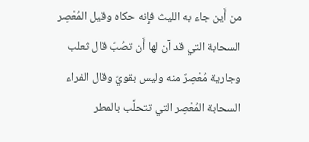من أَين جاء به الليث فإِنه حكاه وقيل المُعْصِر السحابة التي قد آن لها أَن تصُبّ قال ثعلب وجارية مُعْصِرٌ منه وليس بقويّ وقال الفراء السحابة المُعْصِر التي تتحلَّب بالمطر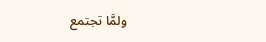ولمَّا تجتمع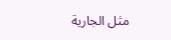مثل الجارية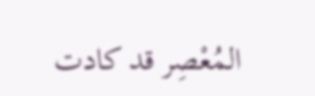المُعْصِر قد كادت